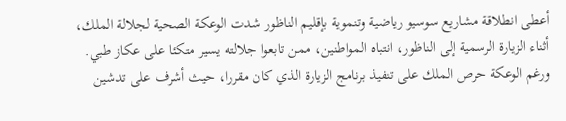أعطى انطلاقة مشاريع سوسيو رياضية وتنموية بإقليم الناظور شدت الوعكة الصحية لجلالة الملك، أثناء الزيارة الرسمية إلى الناظور، انتباه المواطنين، ممن تابعوا جلالته يسير متكئا على عكاز طبي. ورغم الوعكة حرص الملك على تنفيذ برنامج الزيارة الذي كان مقررا، حيث أشرف على تدشين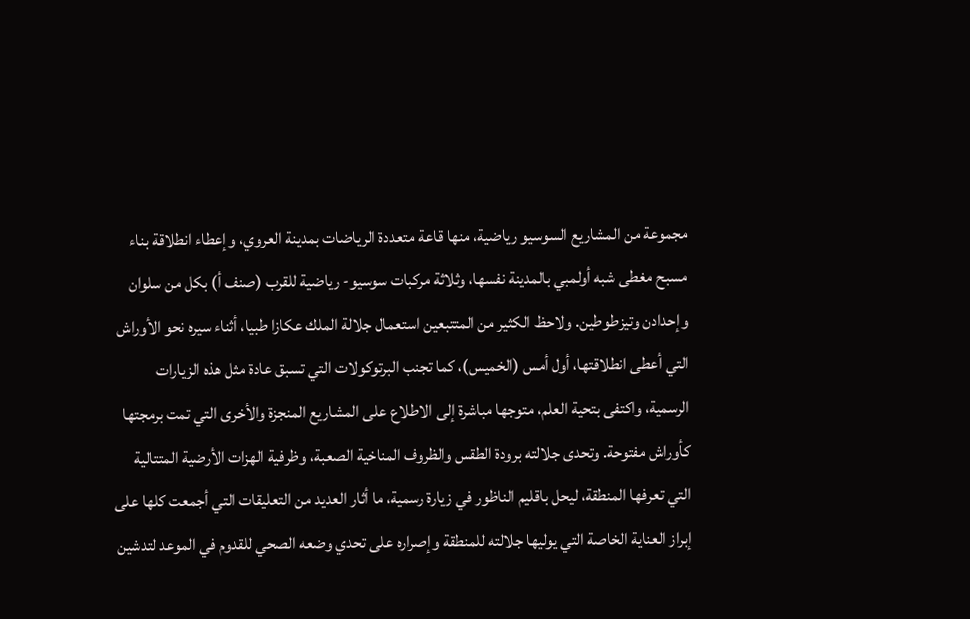مجموعة من المشاريع السوسيو رياضية، منها قاعة متعددة الرياضات بمدينة العروي، وإعطاء انطلاقة بناء مسبح مغطى شبه أولمبي بالمدينة نفسها، وثلاثة مركبات سوسيو- رياضية للقرب (صنف أ) بكل من سلوان وإحدادن وتيزطوطين. ولاحظ الكثير من المتتبعين استعمال جلالة الملك عكازا طبيا، أثناء سيره نحو الأوراش التي أعطى انطلاقتها، أول أمس (الخميس)، كما تجنب البرتوكولات التي تسبق عادة مثل هذه الزيارات الرسمية، واكتفى بتحية العلم، متوجها مباشرة إلى الاطلاع على المشاريع المنجزة والأخرى التي تمت برمجتها كأوراش مفتوحة. وتحدى جلالته برودة الطقس والظروف المناخية الصعبة، وظرفية الهزات الأرضية المتتالية التي تعرفها المنطقة، ليحل باقليم الناظور في زيارة رسمية، ما أثار العديد من التعليقات التي أجمعت كلها على إبراز العناية الخاصة التي يوليها جلالته للمنطقة وإصراره على تحدي وضعه الصحي للقدوم في الموعد لتدشين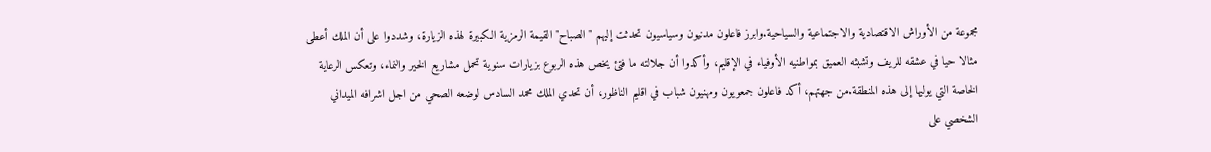مجموعة من الأوراش الاقتصادية والاجتماعية والسياحية.وابرز فاعلون مدنيون وسياسيون تحدثت إليهم "الصباح" القيمة الرمزية الكبيرة لهذه الزيارة، وشددوا على أن الملك أعطى مثالا حيا في عشقه للريف وتشبثه العميق بمواطنيه الأوفياء في الإقليم، وأكدوا أن جلالته ما فتئ يخص هذه الربوع بزيارات سنوية تحمل مشاريع الخير والنماء، وتعكس الرعاية الخاصة التي يوليها إلى هذه المنطقة.من جهتهم، أكد فاعلون جمعويون ومهنيون شباب في اقليم الناظور، أن تحدي الملك محمد السادس لوضعه الصحي من اجل اشرافه الميداني الشخصي على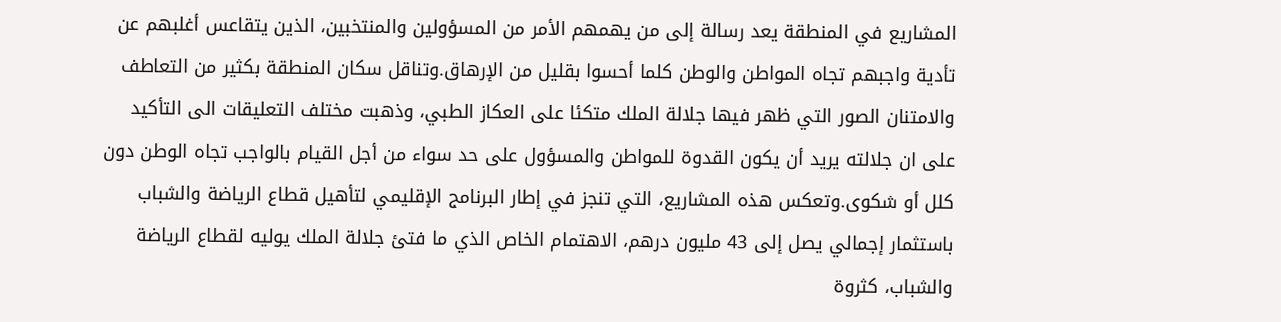المشاريع في المنطقة يعد رسالة إلى من يهمهم الأمر من المسؤولين والمنتخبين، الذين يتقاعس أغلبهم عن تأدية واجبهم تجاه المواطن والوطن كلما أحسوا بقليل من الإرهاق.وتناقل سكان المنطقة بكثير من التعاطف والامتنان الصور التي ظهر فيها جلالة الملك متكئا على العكاز الطبي، وذهبت مختلف التعليقات الى التأكيد على ان جلالته يريد أن يكون القدوة للمواطن والمسؤول على حد سواء من أجل القيام بالواجب تجاه الوطن دون كلل أو شكوى.وتعكس هذه المشاريع، التي تنجز في إطار البرنامج الإقليمي لتأهيل قطاع الرياضة والشباب باستثمار إجمالي يصل إلى 43 مليون درهم، الاهتمام الخاص الذي ما فتئ جلالة الملك يوليه لقطاع الرياضة والشباب، كثروة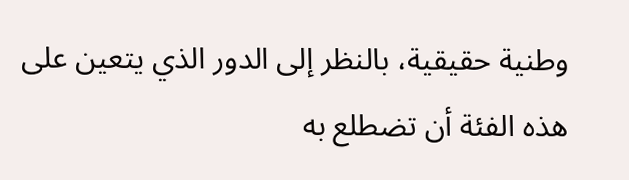وطنية حقيقية، بالنظر إلى الدور الذي يتعين على هذه الفئة أن تضطلع به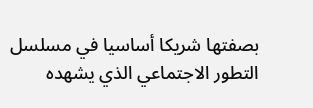بصفتها شريكا أساسيا في مسلسل التطور الاجتماعي الذي يشهده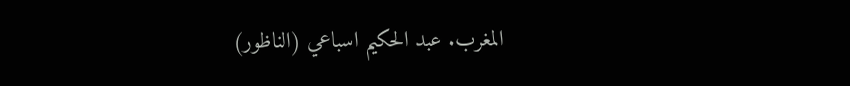المغرب. عبد الحكيم اسباعي (الناظور)